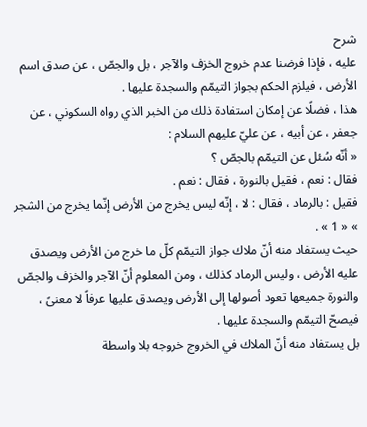شرح
عليه ، فإذا فرضنا عدم خروج الخزف والآجر ، بل والجصّ ، عن صدق اسم الأرض ، فيلزم الحكم بجواز التيمّم والسجدة عليها .
هذا ، فضلًا عن إمكان استفادة ذلك من الخبر الذي رواه السكوني ، عن جعفر ، عن أبيه ، عن عليّ عليهم السلام :
« أنّه سُئل عن التيمّم بالجصّ ؟
فقال : نعم ، فقيل بالنورة ، فقال : نعم .
فقيل : بالرماد ، فقال : لا ، إنّه ليس يخرج من الأرض إنّما يخرج من الشجر » « 1 » .
حيث يستفاد منه أنّ ملاك جواز التيمّم كلّ ما خرج من الأرض ويصدق عليه الأرض ، وليس الرماد كذلك ، ومن المعلوم أنّ الآجر والخزف والجصّ والنورة جميعها تعود أصولها إلى الأرض ويصدق عليها عرفاً لا معنىً ، فيصحّ التيمّم والسجدة عليها .
بل يستفاد منه أنّ الملاك في الخروج خروجه بلا واسطة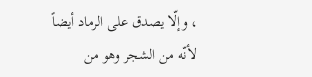، وإلّا يصدق على الرماد أيضاً لأنّه من الشجر وهو من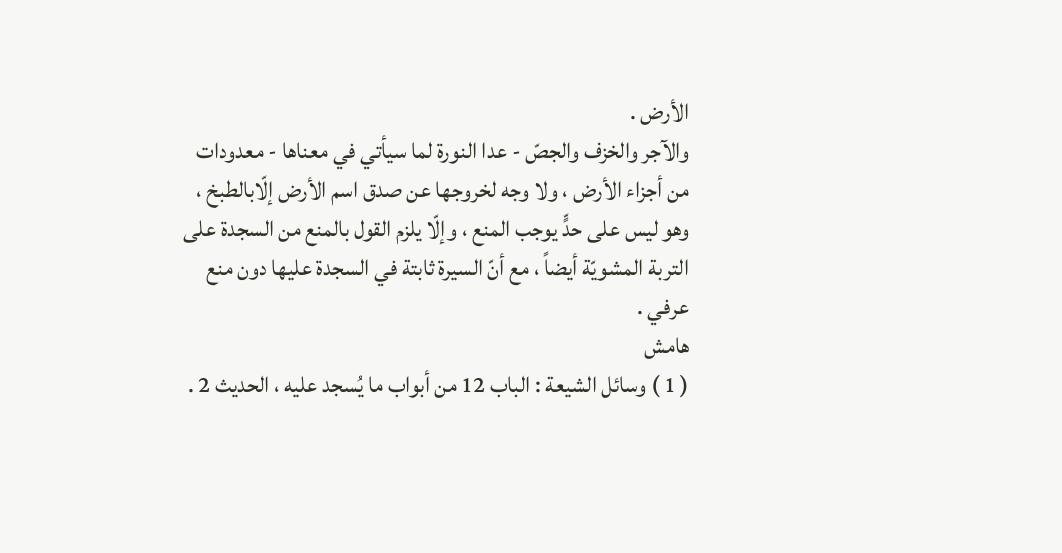الأرض .
والآجر والخزف والجصّ - عدا النورة لما سيأتي في معناها - معدودات من أجزاء الأرض ، ولا وجه لخروجها عن صدق اسم الأرض إلّابالطبخ ، وهو ليس على حدٍّ يوجب المنع ، وإلّا يلزم القول بالمنع من السجدة على التربة المشويّة أيضاً ، مع أنّ السيرة ثابتة في السجدة عليها دون منع عرفي .
هامش
( 1 ) وسائل الشيعة : الباب 12 من أبواب ما يُسجد عليه ، الحديث 2 .